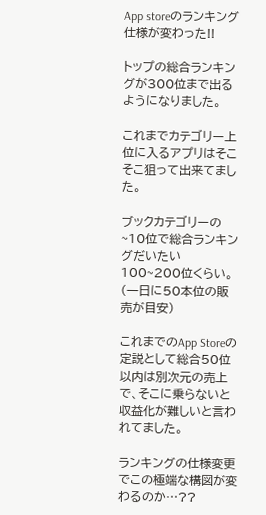App storeのランキング仕様が変わった!!

トップの総合ランキングが300位まで出るようになりました。

これまでカテゴリー上位に入るアプリはそこそこ狙って出来てました。

ブックカテゴリーの~10位で総合ランキングだいたい100~200位くらい。
(一日に50本位の販売が目安)

これまでのApp Storeの定説として総合50位以内は別次元の売上で、そこに乗らないと収益化が難しいと言われてました。

ランキングの仕様変更でこの極端な構図が変わるのか…??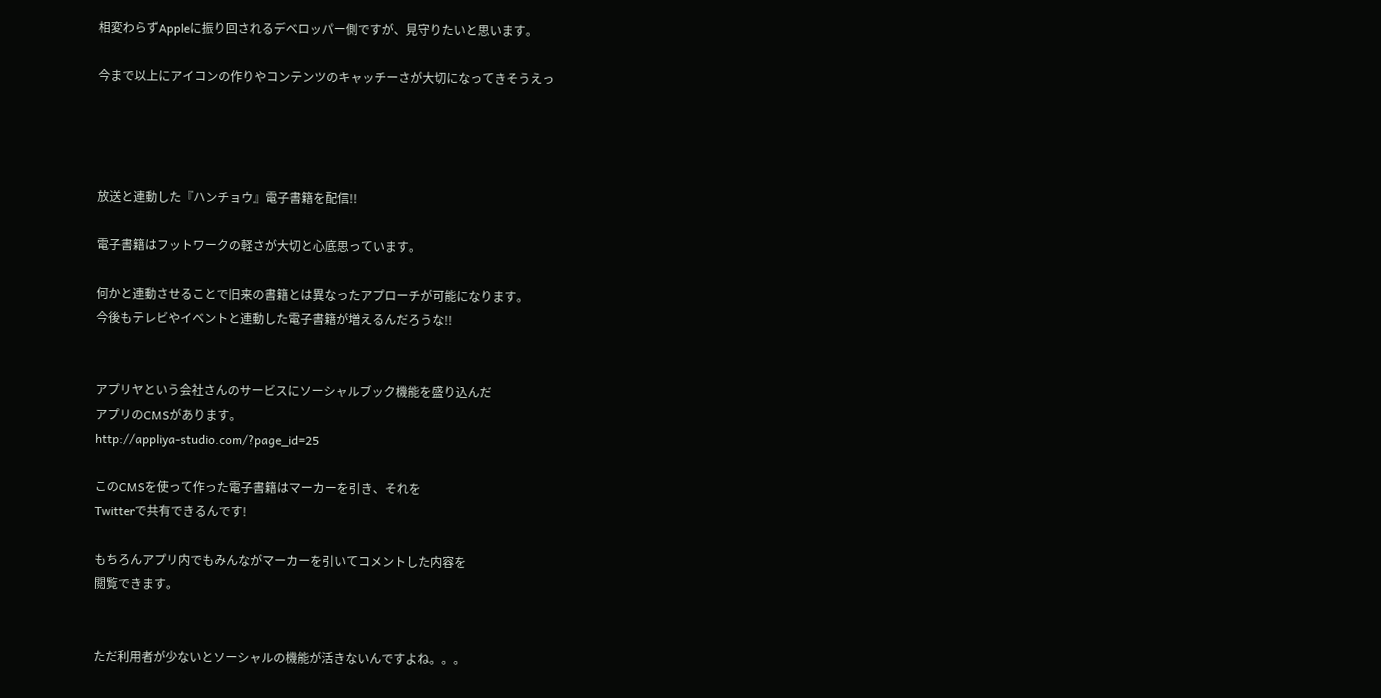相変わらずAppleに振り回されるデベロッパー側ですが、見守りたいと思います。

今まで以上にアイコンの作りやコンテンツのキャッチーさが大切になってきそうえっ




放送と連動した『ハンチョウ』電子書籍を配信!!

電子書籍はフットワークの軽さが大切と心底思っています。

何かと連動させることで旧来の書籍とは異なったアプローチが可能になります。
今後もテレビやイベントと連動した電子書籍が増えるんだろうな!!


アプリヤという会社さんのサービスにソーシャルブック機能を盛り込んだ
アプリのCMSがあります。
http://appliya-studio.com/?page_id=25

このCMSを使って作った電子書籍はマーカーを引き、それを
Twitterで共有できるんです!

もちろんアプリ内でもみんながマーカーを引いてコメントした内容を
閲覧できます。


ただ利用者が少ないとソーシャルの機能が活きないんですよね。。。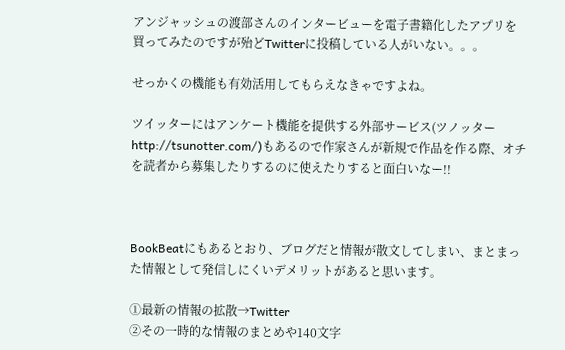アンジャッシュの渡部さんのインタービューを電子書籍化したアプリを買ってみたのですが殆どTwitterに投稿している人がいない。。。

せっかくの機能も有効活用してもらえなきゃですよね。

ツイッターにはアンケート機能を提供する外部サービス(ツノッター http://tsunotter.com/)もあるので作家さんが新規で作品を作る際、オチを読者から募集したりするのに使えたりすると面白いなー!!



BookBeatにもあるとおり、ブログだと情報が散文してしまい、まとまった情報として発信しにくいデメリットがあると思います。

①最新の情報の拡散→Twitter
②その一時的な情報のまとめや140文字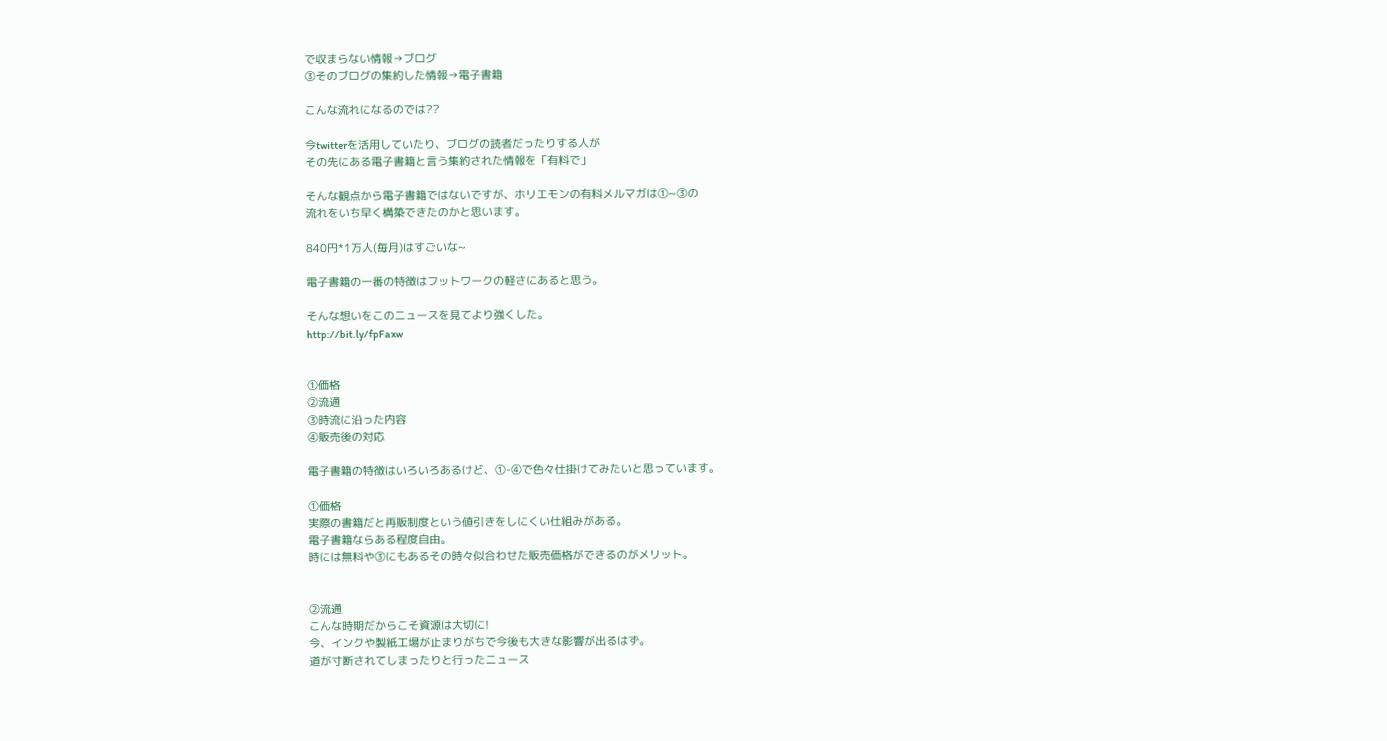で収まらない情報→ブログ
③そのブログの集約した情報→電子書籍

こんな流れになるのでは??

今twitterを活用していたり、ブログの読者だったりする人が
その先にある電子書籍と言う集約された情報を「有料で」

そんな観点から電子書籍ではないですが、ホリエモンの有料メルマガは①~③の
流れをいち早く構築できたのかと思います。

840円*1万人(毎月)はすごいな~

電子書籍の一番の特徴はフットワークの軽さにあると思う。

そんな想いをこのニュースを見てより強くした。
http://bit.ly/fpFaxw


①価格
②流通
③時流に沿った内容
④販売後の対応

電子書籍の特徴はいろいろあるけど、①-④で色々仕掛けてみたいと思っています。

①価格
実際の書籍だと再販制度という値引きをしにくい仕組みがある。
電子書籍ならある程度自由。
時には無料や③にもあるその時々似合わせた販売価格ができるのがメリット。


②流通
こんな時期だからこそ資源は大切に!
今、インクや製紙工場が止まりがちで今後も大きな影響が出るはず。
道が寸断されてしまったりと行ったニュース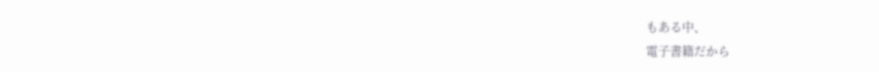もある中、
電子書籍だから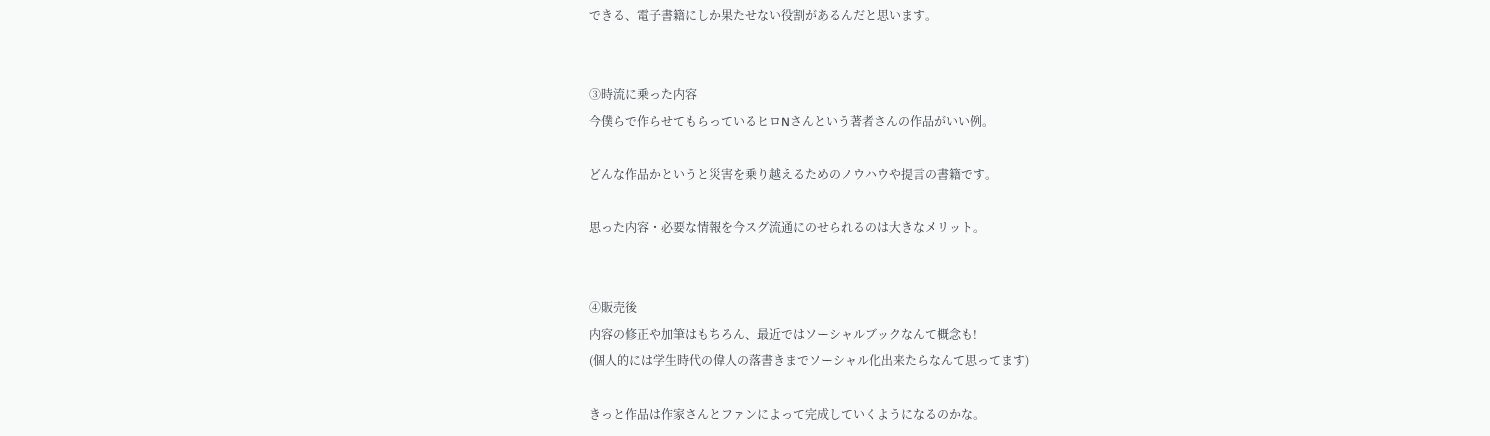できる、電子書籍にしか果たせない役割があるんだと思います。


③時流に乗った内容
今僕らで作らせてもらっているヒロNさんという著者さんの作品がいい例。

どんな作品かというと災害を乗り越えるためのノウハウや提言の書籍です。

思った内容・必要な情報を今スグ流通にのせられるのは大きなメリット。


④販売後
内容の修正や加筆はもちろん、最近ではソーシャルブックなんて概念も!
(個人的には学生時代の偉人の落書きまでソーシャル化出来たらなんて思ってます)

きっと作品は作家さんとファンによって完成していくようになるのかな。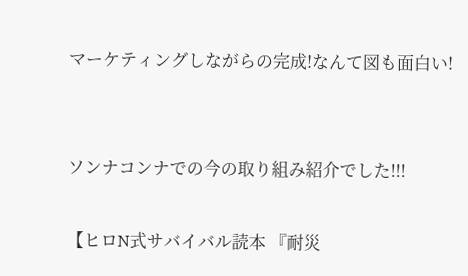マーケティングしながらの完成!なんて図も面白い!


ソンナコンナでの今の取り組み紹介でした!!!

【ヒロN式サバイバル読本 『耐災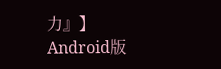力』】
Android版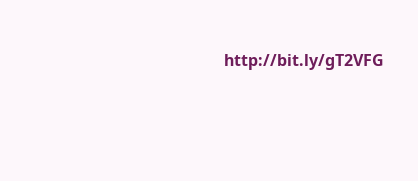http://bit.ly/gT2VFG